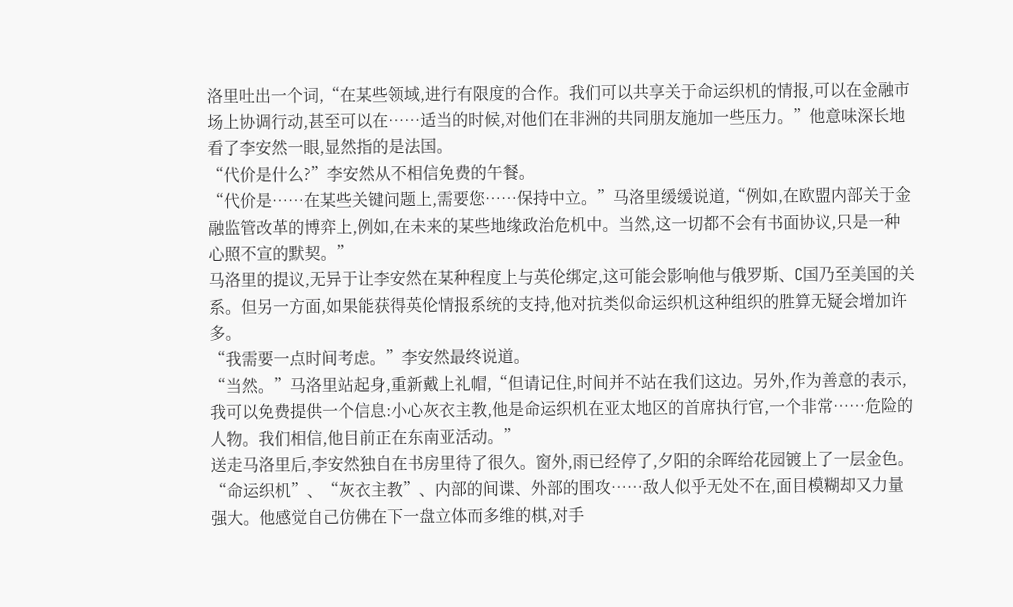洛里吐出一个词,“在某些领域,进行有限度的合作。我们可以共享关于命运织机的情报,可以在金融市场上协调行动,甚至可以在……适当的时候,对他们在非洲的共同朋友施加一些压力。”他意味深长地看了李安然一眼,显然指的是法国。
“代价是什么?”李安然从不相信免费的午餐。
“代价是……在某些关键问题上,需要您……保持中立。”马洛里缓缓说道,“例如,在欧盟内部关于金融监管改革的博弈上,例如,在未来的某些地缘政治危机中。当然,这一切都不会有书面协议,只是一种心照不宣的默契。”
马洛里的提议,无异于让李安然在某种程度上与英伦绑定,这可能会影响他与俄罗斯、C国乃至美国的关系。但另一方面,如果能获得英伦情报系统的支持,他对抗类似命运织机这种组织的胜算无疑会增加许多。
“我需要一点时间考虑。”李安然最终说道。
“当然。”马洛里站起身,重新戴上礼帽,“但请记住,时间并不站在我们这边。另外,作为善意的表示,我可以免费提供一个信息:小心灰衣主教,他是命运织机在亚太地区的首席执行官,一个非常……危险的人物。我们相信,他目前正在东南亚活动。”
送走马洛里后,李安然独自在书房里待了很久。窗外,雨已经停了,夕阳的余晖给花园镀上了一层金色。
“命运织机”、“灰衣主教”、内部的间谍、外部的围攻……敌人似乎无处不在,面目模糊却又力量强大。他感觉自己仿佛在下一盘立体而多维的棋,对手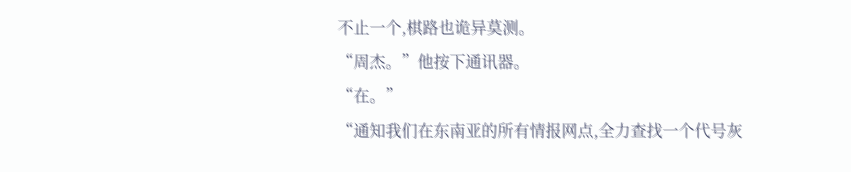不止一个,棋路也诡异莫测。
“周杰。”他按下通讯器。
“在。”
“通知我们在东南亚的所有情报网点,全力查找一个代号灰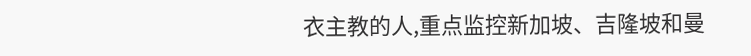衣主教的人,重点监控新加坡、吉隆坡和曼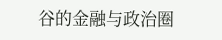谷的金融与政治圈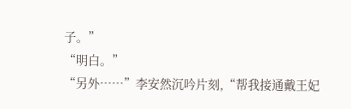子。”
“明白。”
“另外……”李安然沉吟片刻,“帮我接通戴王妃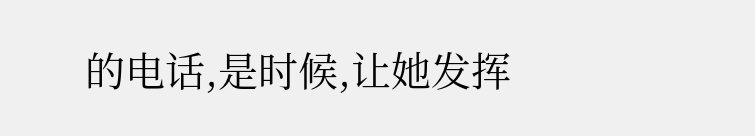的电话,是时候,让她发挥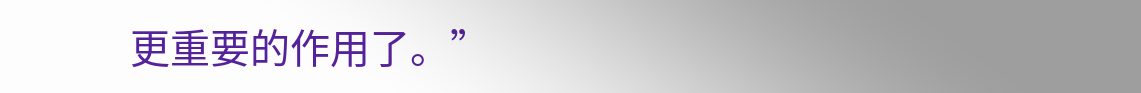更重要的作用了。”